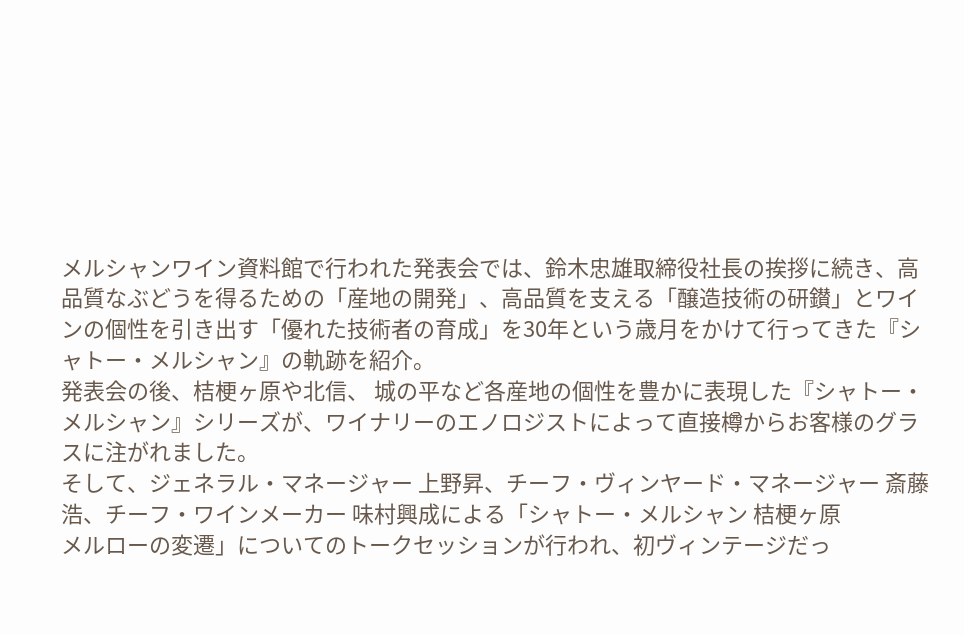メルシャンワイン資料館で行われた発表会では、鈴木忠雄取締役社長の挨拶に続き、高品質なぶどうを得るための「産地の開発」、高品質を支える「醸造技術の研鑚」とワインの個性を引き出す「優れた技術者の育成」を30年という歳月をかけて行ってきた『シャトー・メルシャン』の軌跡を紹介。
発表会の後、桔梗ヶ原や北信、 城の平など各産地の個性を豊かに表現した『シャトー・メルシャン』シリーズが、ワイナリーのエノロジストによって直接樽からお客様のグラスに注がれました。
そして、ジェネラル・マネージャー 上野昇、チーフ・ヴィンヤード・マネージャー 斎藤浩、チーフ・ワインメーカー 味村興成による「シャトー・メルシャン 桔梗ヶ原
メルローの変遷」についてのトークセッションが行われ、初ヴィンテージだっ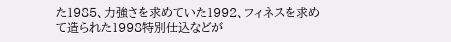た1985、力強さを求めていた1992、フィネスを求めて造られた1998特別仕込などが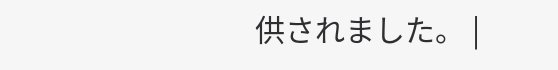供されました。 |